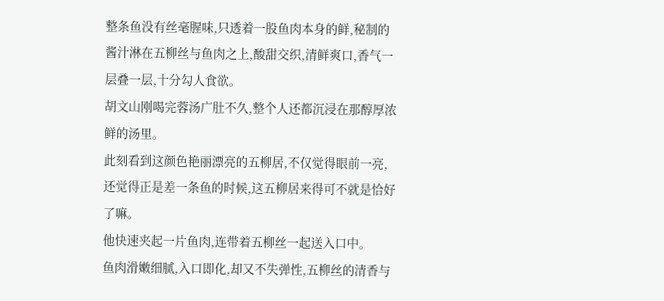整条鱼没有丝毫腥味,只透着一股鱼肉本身的鲜,秘制的酱汁淋在五柳丝与鱼肉之上,酸甜交织,清鲜爽口,香气一层叠一层,十分勾人食欲。
胡文山刚喝完蓉汤广肚不久,整个人还都沉浸在那醇厚浓鲜的汤里。
此刻看到这颜色艳丽漂亮的五柳居,不仅觉得眼前一亮,还觉得正是差一条鱼的时候,这五柳居来得可不就是恰好了嘛。
他快速夹起一片鱼肉,连带着五柳丝一起送入口中。
鱼肉滑嫩细腻,入口即化,却又不失弹性,五柳丝的清香与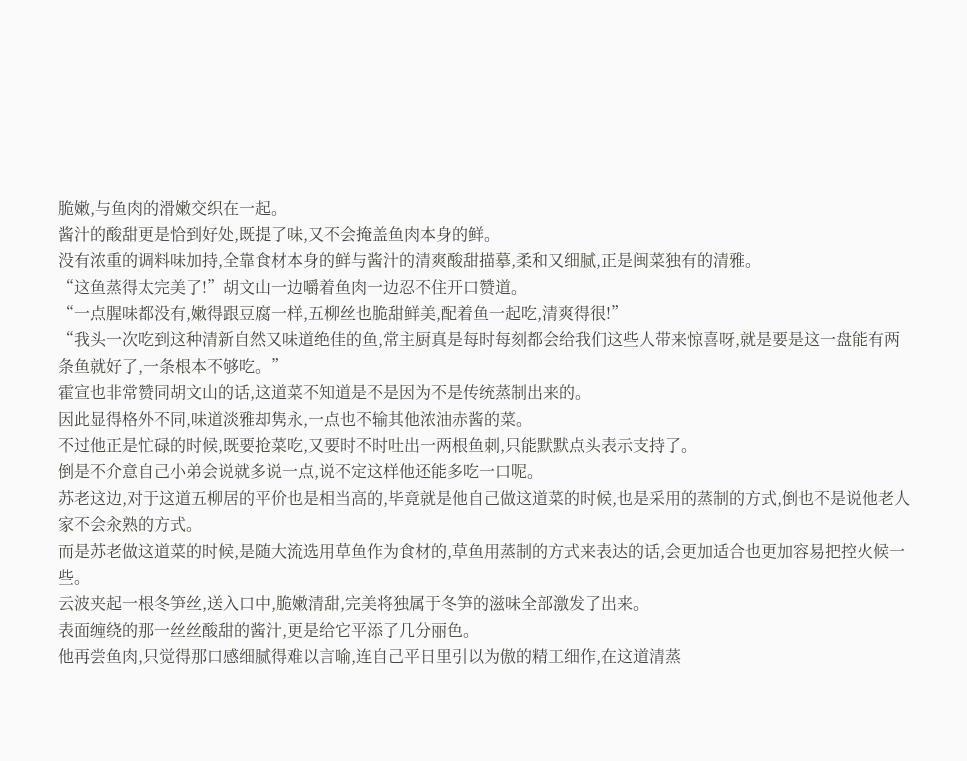脆嫩,与鱼肉的滑嫩交织在一起。
酱汁的酸甜更是恰到好处,既提了味,又不会掩盖鱼肉本身的鲜。
没有浓重的调料味加持,全靠食材本身的鲜与酱汁的清爽酸甜描摹,柔和又细腻,正是闽菜独有的清雅。
“这鱼蒸得太完美了!”胡文山一边嚼着鱼肉一边忍不住开口赞道。
“一点腥味都没有,嫩得跟豆腐一样,五柳丝也脆甜鲜美,配着鱼一起吃,清爽得很!”
“我头一次吃到这种清新自然又味道绝佳的鱼,常主厨真是每时每刻都会给我们这些人带来惊喜呀,就是要是这一盘能有两条鱼就好了,一条根本不够吃。”
霍宣也非常赞同胡文山的话,这道菜不知道是不是因为不是传统蒸制出来的。
因此显得格外不同,味道淡雅却隽永,一点也不输其他浓油赤酱的菜。
不过他正是忙碌的时候,既要抢菜吃,又要时不时吐出一两根鱼刺,只能默默点头表示支持了。
倒是不介意自己小弟会说就多说一点,说不定这样他还能多吃一口呢。
苏老这边,对于这道五柳居的平价也是相当高的,毕竟就是他自己做这道菜的时候,也是采用的蒸制的方式,倒也不是说他老人家不会汆熟的方式。
而是苏老做这道菜的时候,是随大流选用草鱼作为食材的,草鱼用蒸制的方式来表达的话,会更加适合也更加容易把控火候一些。
云波夹起一根冬笋丝,送入口中,脆嫩清甜,完美将独属于冬笋的滋味全部激发了出来。
表面缠绕的那一丝丝酸甜的酱汁,更是给它平添了几分丽色。
他再尝鱼肉,只觉得那口感细腻得难以言喻,连自己平日里引以为傲的精工细作,在这道清蒸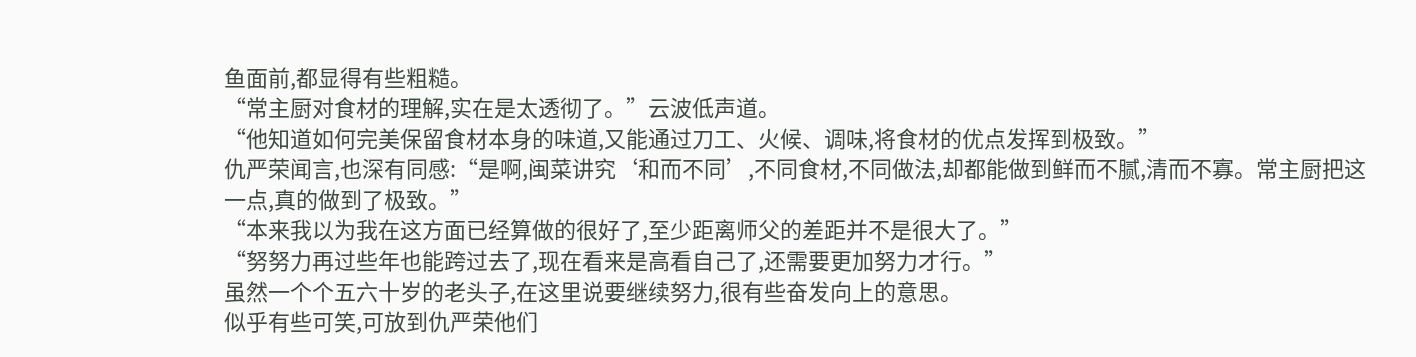鱼面前,都显得有些粗糙。
“常主厨对食材的理解,实在是太透彻了。”云波低声道。
“他知道如何完美保留食材本身的味道,又能通过刀工、火候、调味,将食材的优点发挥到极致。”
仇严荣闻言,也深有同感:“是啊,闽菜讲究‘和而不同’,不同食材,不同做法,却都能做到鲜而不腻,清而不寡。常主厨把这一点,真的做到了极致。”
“本来我以为我在这方面已经算做的很好了,至少距离师父的差距并不是很大了。”
“努努力再过些年也能跨过去了,现在看来是高看自己了,还需要更加努力才行。”
虽然一个个五六十岁的老头子,在这里说要继续努力,很有些奋发向上的意思。
似乎有些可笑,可放到仇严荣他们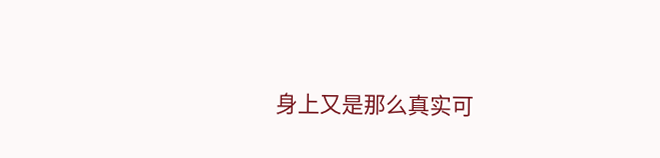身上又是那么真实可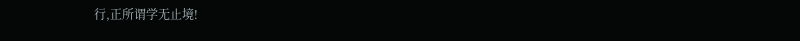行,正所谓学无止境!